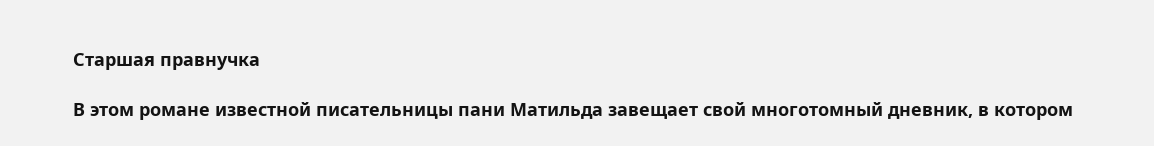Старшая правнучка

В этом романе известной писательницы пани Матильда завещает свой многотомный дневник, в котором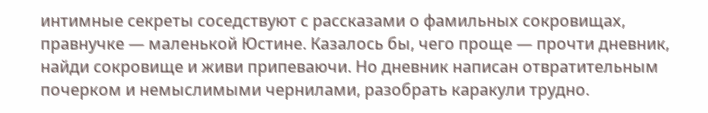интимные секреты соседствуют с рассказами о фамильных сокровищах, правнучке — маленькой Юстине. Казалось бы, чего проще — прочти дневник, найди сокровище и живи припеваючи. Но дневник написан отвратительным почерком и немыслимыми чернилами, разобрать каракули трудно.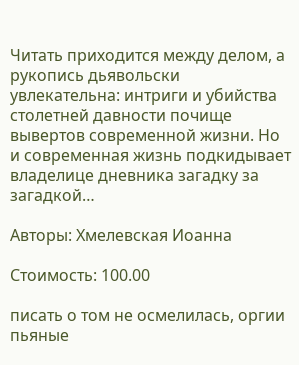Читать приходится между делом, а рукопись дьявольски увлекательна: интриги и убийства столетней давности почище вывертов современной жизни. Но и современная жизнь подкидывает владелице дневника загадку за загадкой…

Авторы: Хмелевская Иоанна

Стоимость: 100.00

писать о том не осмелилась, оргии пьяные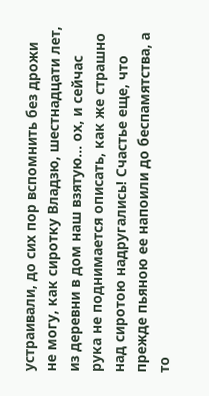устраивали, до сих пор вспомнить без дрожи не могу, как сиротку Владзю, шестнадцати лет, из деревни в дом наш взятую… ох, и сейчас рука не поднимается описать, как же страшно над сиротою надругались! Счастье еще, что прежде пьяною ее напоили до беспамятства, а то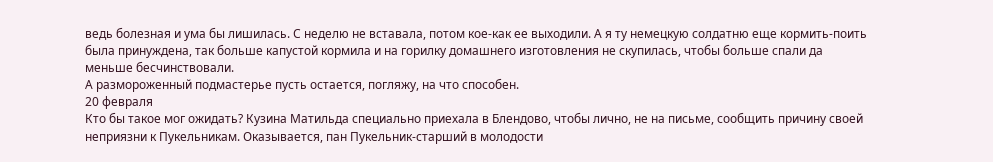ведь болезная и ума бы лишилась. С неделю не вставала, потом кое-как ее выходили. А я ту немецкую солдатню еще кормить-поить была принуждена, так больше капустой кормила и на горилку домашнего изготовления не скупилась, чтобы больше спали да меньше бесчинствовали.
А размороженный подмастерье пусть остается, погляжу, на что способен.
20 февраля
Кто бы такое мог ожидать? Кузина Матильда специально приехала в Блендово, чтобы лично, не на письме, сообщить причину своей неприязни к Пукельникам. Оказывается, пан Пукельник-старший в молодости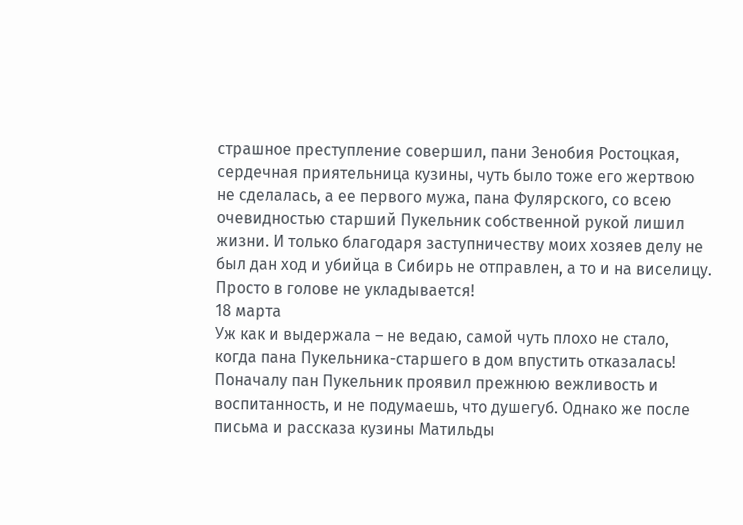страшное преступление совершил, пани Зенобия Ростоцкая, сердечная приятельница кузины, чуть было тоже его жертвою не сделалась, а ее первого мужа, пана Фулярского, со всею очевидностью старший Пукельник собственной рукой лишил жизни. И только благодаря заступничеству моих хозяев делу не был дан ход и убийца в Сибирь не отправлен, а то и на виселицу. Просто в голове не укладывается!
18 марта
Уж как и выдержала – не ведаю, самой чуть плохо не стало, когда пана Пукельника-старшего в дом впустить отказалась! Поначалу пан Пукельник проявил прежнюю вежливость и воспитанность, и не подумаешь, что душегуб. Однако же после письма и рассказа кузины Матильды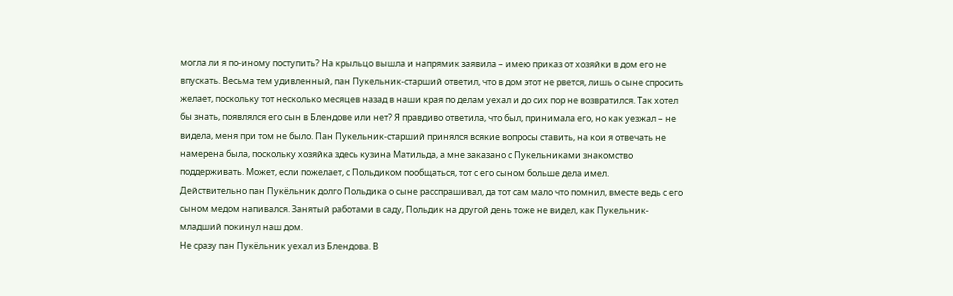могла ли я по-иному поступить? На крыльцо вышла и напрямик заявила – имею приказ от хозяйки в дом его не впускать. Весьма тем удивленный, пан Пукельник-старший ответил, что в дом этот не рвется, лишь о сыне спросить желает, поскольку тот несколько месяцев назад в наши края по делам уехал и до сих пор не возвратился. Так хотел бы знать, появлялся его сын в Блендове или нет? Я правдиво ответила, что был, принимала его, но как уезжал – не видела, меня при том не было. Пан Пукельник-старший принялся всякие вопросы ставить, на кои я отвечать не намерена была, поскольку хозяйка здесь кузина Матильда, а мне заказано с Пукельниками знакомство поддерживать. Может, если пожелает, с Польдиком пообщаться, тот с его сыном больше дела имел.
Действительно пан Пукёльник долго Польдика о сыне расспрашивал, да тот сам мало что помнил, вместе ведь с его сыном медом напивался. Занятый работами в саду, Польдик на другой день тоже не видел, как Пукельник-младший покинул наш дом.
Не сразу пан Пукёльник уехал из Блендова. В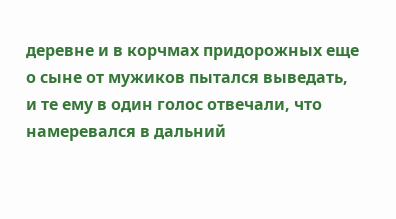деревне и в корчмах придорожных еще о сыне от мужиков пытался выведать, и те ему в один голос отвечали, что намеревался в дальний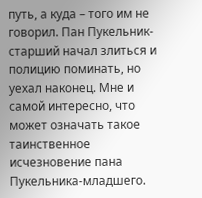путь, а куда – того им не говорил. Пан Пукельник-старший начал злиться и полицию поминать, но уехал наконец. Мне и самой интересно, что может означать такое таинственное исчезновение пана Пукельника-младшего.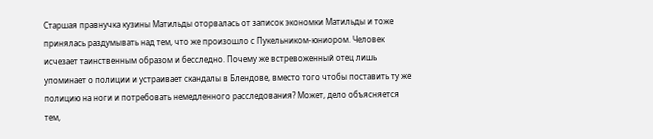Старшая правнучка кузины Матильды оторвалась от записок экономки Матильды и тоже принялась раздумывать над тем, что же произошло с Пукельником-юниором. Человек исчезает таинственным образом и бесследно. Почему же встревоженный отец лишь упоминает о полиции и устраивает скандалы в Блендове, вместо того чтобы поставить ту же полицию на ноги и потребовать немедленного расследования? Может, дело объясняется тем,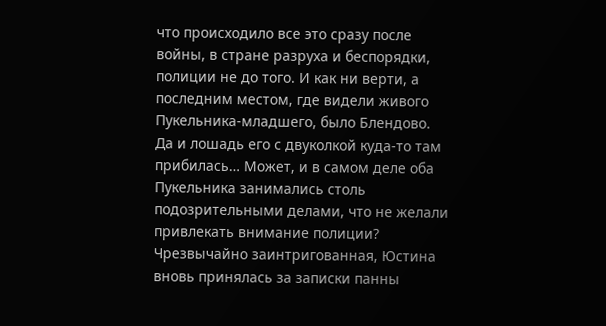что происходило все это сразу после войны, в стране разруха и беспорядки, полиции не до того. И как ни верти, а последним местом, где видели живого Пукельника-младшего, было Блендово. Да и лошадь его с двуколкой куда-то там прибилась… Может, и в самом деле оба Пукельника занимались столь подозрительными делами, что не желали привлекать внимание полиции? Чрезвычайно заинтригованная, Юстина вновь принялась за записки панны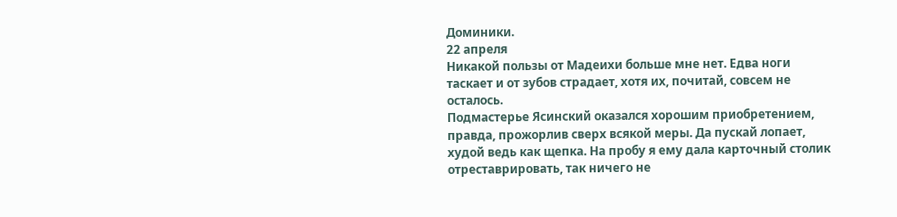Доминики.
22 апреля
Никакой пользы от Мадеихи больше мне нет. Едва ноги таскает и от зубов страдает, хотя их, почитай, совсем не осталось.
Подмастерье Ясинский оказался хорошим приобретением, правда, прожорлив сверх всякой меры. Да пускай лопает, худой ведь как щепка. На пробу я ему дала карточный столик отреставрировать, так ничего не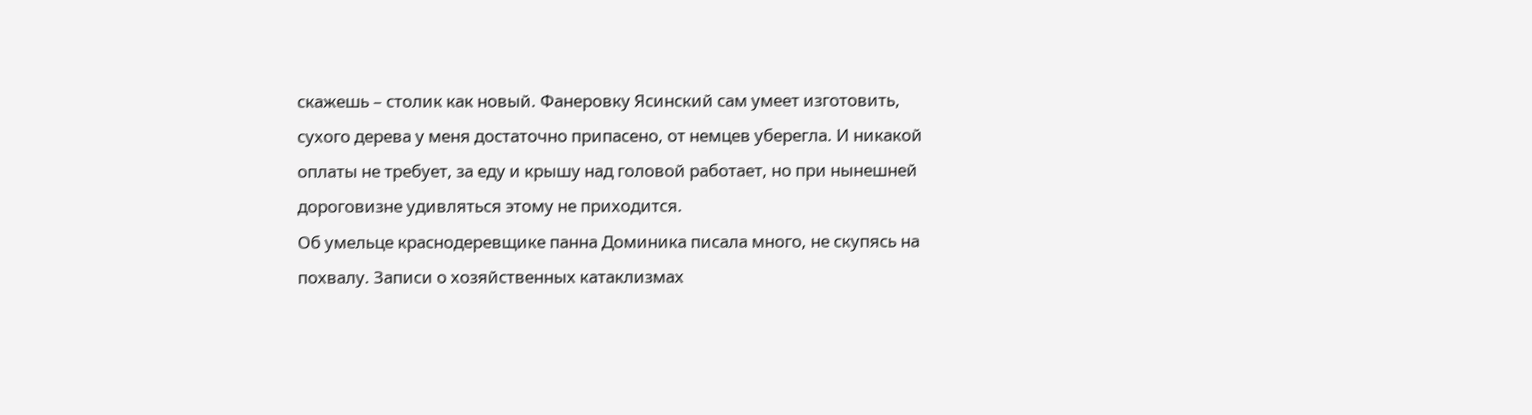скажешь – столик как новый. Фанеровку Ясинский сам умеет изготовить, сухого дерева у меня достаточно припасено, от немцев уберегла. И никакой оплаты не требует, за еду и крышу над головой работает, но при нынешней дороговизне удивляться этому не приходится.
Об умельце краснодеревщике панна Доминика писала много, не скупясь на похвалу. Записи о хозяйственных катаклизмах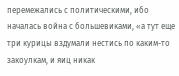перемежались с политическими, ибо началась война с большевиками, «а тут еще три курицы вздумали нестись по каким-то закоулкам, и яиц никак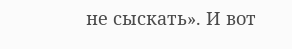не сыскать». И вот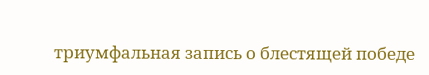триумфальная запись о блестящей победе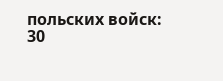польских войск:
30